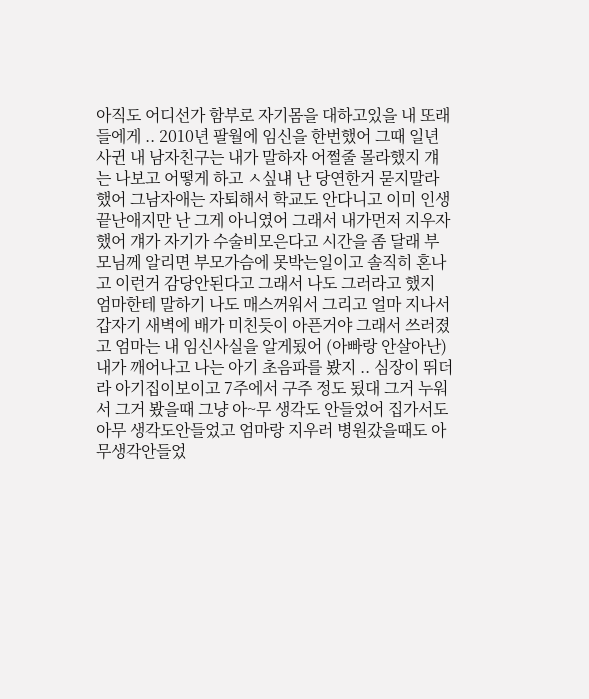아직도 어디선가 함부로 자기몸을 대하고있을 내 또래들에게 .. 2010년 팔월에 임신을 한번했어 그때 일년사귄 내 남자친구는 내가 말하자 어쩔줄 몰라했지 걔는 나보고 어떻게 하고 ㅅ싶냬 난 당연한거 묻지말라했어 그남자애는 자퇴해서 학교도 안다니고 이미 인생끝난애지만 난 그게 아니였어 그래서 내가먼저 지우자 했어 걔가 자기가 수술비모은다고 시간을 좀 달래 부모님께 알리면 부모가슴에 못박는일이고 솔직히 혼나고 이런거 감당안된다고 그래서 나도 그러라고 했지 엄마한테 말하기 나도 매스꺼워서 그리고 얼마 지나서 갑자기 새벽에 배가 미친듯이 아픈거야 그래서 쓰러졌고 엄마는 내 임신사실을 알게됬어 (아빠랑 안살아난) 내가 깨어나고 나는 아기 초음파를 봤지 .. 심장이 뛰더라 아기집이보이고 7주에서 구주 정도 됬대 그거 누워서 그거 봤을때 그냥 아~무 생각도 안들었어 집가서도 아무 생각도안들었고 엄마랑 지우러 병원갔을때도 아무생각안들었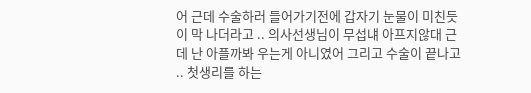어 근데 수술하러 들어가기전에 갑자기 눈물이 미친듯이 막 나더라고 .. 의사선생님이 무섭냬 아프지않대 근데 난 아플까봐 우는게 아니였어 그리고 수술이 끝나고 .. 첫생리를 하는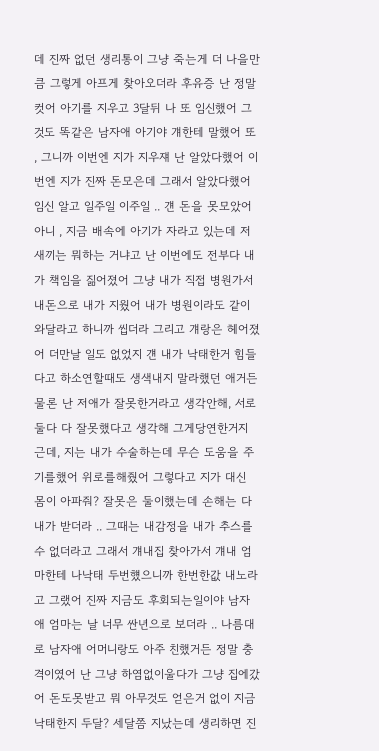데 진짜 없던 생리통이 그냥 죽는게 더 나을만큼 그렇게 아프게 찾아오더라 후유증 난 정말 컷어 아기를 지우고 3달뒤 나 또 임신했어 그것도 똑같은 남자애 아기야 걔한테 말했어 또 , 그니까 이번엔 지가 지우쟤 난 알았다했어 이번엔 지가 진짜 돈모은데 그래서 알았다했어 임신 알고 일주일 이주일 .. 걘 돈을 못모았어 아니 , 지금 배속에 아기가 자라고 있는데 저새끼는 뭐하는 거냐고 난 이번에도 전부다 내가 책임을 짊어졌어 그냥 내가 직접 병원가서 내돈으로 내가 지웠어 내가 병원이라도 같이 와달라고 하니까 씹더라 그리고 걔랑은 헤어졌어 더만날 일도 없었지 걘 내가 낙태한거 힘들다고 하소연할때도 생색내지 말라했던 애거든 물론 난 저애가 잘못한거라고 생각안해, 서로 둘다 다 잘못했다고 생각해 그게당연한거지 근데, 지는 내가 수술하는데 무슨 도움을 주기를했어 위로를해줬어 그렇다고 지가 대신 몸이 아파줘? 잘못은 둘이했는데 손해는 다내가 받더라 .. 그때는 내감정을 내가 추스를수 없더라고 그래서 걔내집 찾아가서 걔내 엄마한테 나낙태 두번헀으니까 한번한값 내노라고 그랬어 진짜 지금도 후회되는일이야 남자애 엄마는 날 너무 싼년으로 보더라 .. 나름대로 남자애 어머니랑도 아주 친했거든 정말 충격이였어 난 그냥 하염없이울다가 그냥 집에갔어 돈도못받고 뭐 아무것도 얻은거 없이 지금 낙태한지 두달? 세달쯤 지났는데 생리하면 진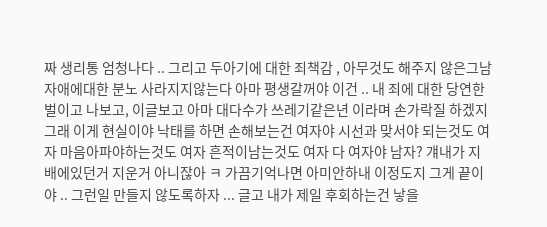짜 생리통 엄청나다 .. 그리고 두아기에 대한 죄책감 , 아무것도 해주지 않은그남자애에대한 분노 사라지지않는다 아마 평생갈꺼야 이건 .. 내 죄에 대한 당연한 벌이고 나보고, 이글보고 아마 대다수가 쓰레기같은년 이라며 손가락질 하겠지 그래 이게 현실이야 낙태를 하면 손해보는건 여자야 시선과 맞서야 되는것도 여자 마음아파야하는것도 여자 흔적이남는것도 여자 다 여자야 남자? 걔내가 지 배에있던거 지운거 아니잖아 ㅋ 가끔기억나면 아미안하내 이정도지 그게 끝이야 .. 그런일 만들지 않도록하자 ... 글고 내가 제일 후회하는건 낳을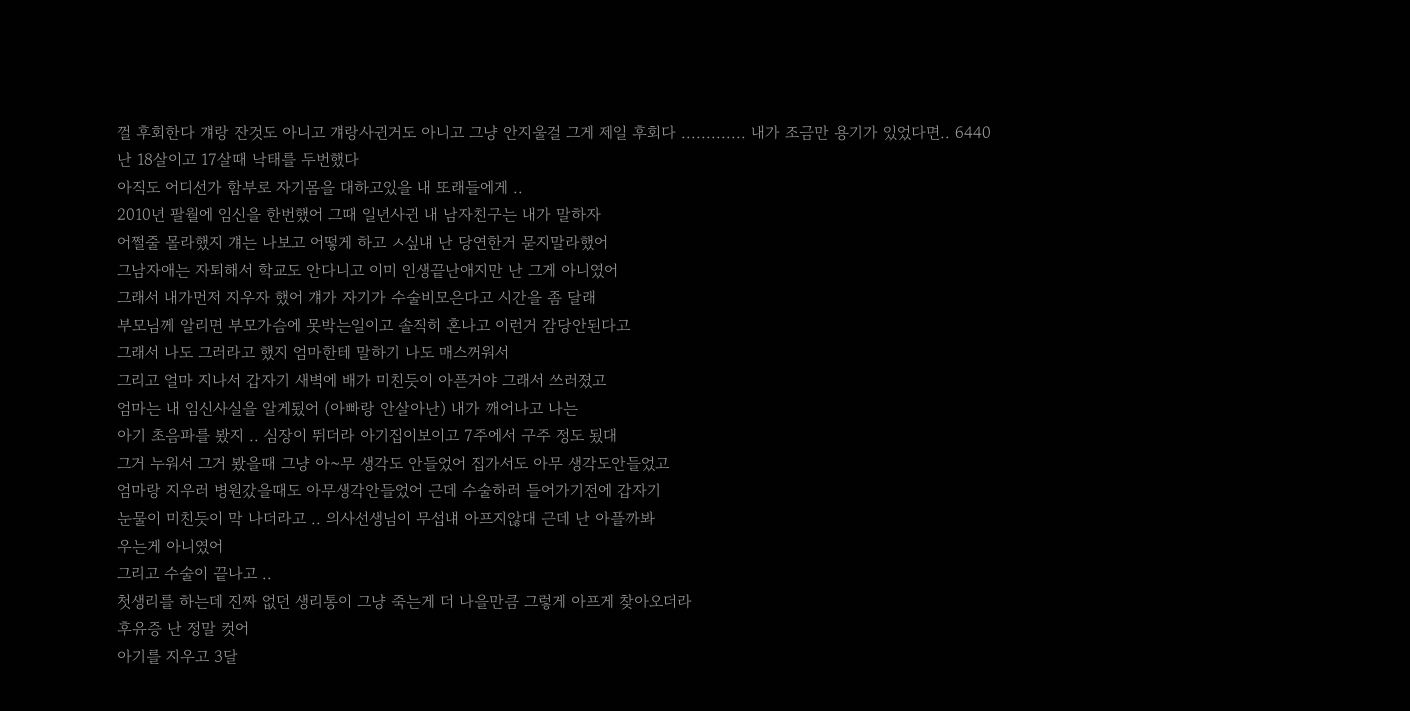껄 후회한다 걔랑 잔것도 아니고 걔랑사귄거도 아니고 그냥 안지울걸 그게 제일 후회다 ............. 내가 조금만 용기가 있었다면.. 6440
난 18살이고 17살때 낙태를 두번했다
아직도 어디선가 함부로 자기몸을 대하고있을 내 또래들에게 ..
2010년 팔월에 임신을 한번했어 그때 일년사귄 내 남자친구는 내가 말하자
어쩔줄 몰라했지 걔는 나보고 어떻게 하고 ㅅ싶냬 난 당연한거 묻지말라했어
그남자애는 자퇴해서 학교도 안다니고 이미 인생끝난애지만 난 그게 아니였어
그래서 내가먼저 지우자 했어 걔가 자기가 수술비모은다고 시간을 좀 달래
부모님께 알리면 부모가슴에 못박는일이고 솔직히 혼나고 이런거 감당안된다고
그래서 나도 그러라고 했지 엄마한테 말하기 나도 매스꺼워서
그리고 얼마 지나서 갑자기 새벽에 배가 미친듯이 아픈거야 그래서 쓰러졌고
엄마는 내 임신사실을 알게됬어 (아빠랑 안살아난) 내가 깨어나고 나는
아기 초음파를 봤지 .. 심장이 뛰더라 아기집이보이고 7주에서 구주 정도 됬대
그거 누워서 그거 봤을때 그냥 아~무 생각도 안들었어 집가서도 아무 생각도안들었고
엄마랑 지우러 병원갔을때도 아무생각안들었어 근데 수술하러 들어가기전에 갑자기
눈물이 미친듯이 막 나더라고 .. 의사선생님이 무섭냬 아프지않대 근데 난 아플까봐
우는게 아니였어
그리고 수술이 끝나고 ..
첫생리를 하는데 진짜 없던 생리통이 그냥 죽는게 더 나을만큼 그렇게 아프게 찾아오더라
후유증 난 정말 컷어
아기를 지우고 3달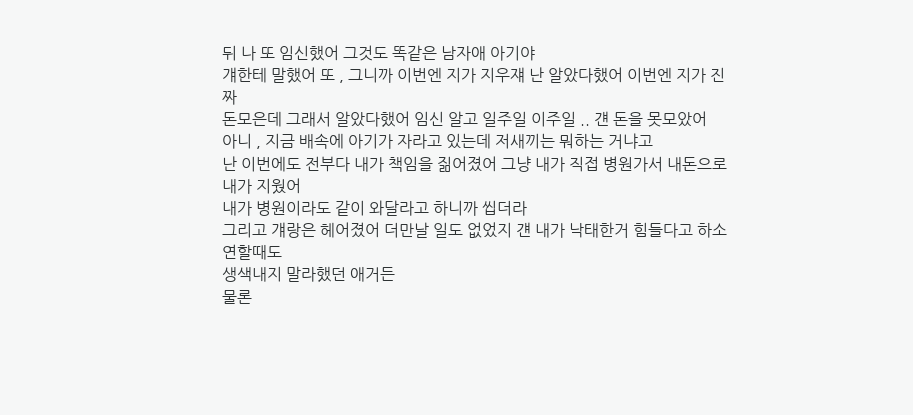뒤 나 또 임신했어 그것도 똑같은 남자애 아기야
걔한테 말했어 또 , 그니까 이번엔 지가 지우쟤 난 알았다했어 이번엔 지가 진짜
돈모은데 그래서 알았다했어 임신 알고 일주일 이주일 .. 걘 돈을 못모았어
아니 , 지금 배속에 아기가 자라고 있는데 저새끼는 뭐하는 거냐고
난 이번에도 전부다 내가 책임을 짊어졌어 그냥 내가 직접 병원가서 내돈으로 내가 지웠어
내가 병원이라도 같이 와달라고 하니까 씹더라
그리고 걔랑은 헤어졌어 더만날 일도 없었지 걘 내가 낙태한거 힘들다고 하소연할때도
생색내지 말라했던 애거든
물론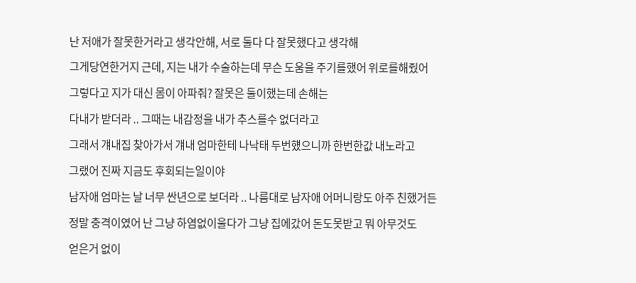난 저애가 잘못한거라고 생각안해, 서로 둘다 다 잘못했다고 생각해
그게당연한거지 근데, 지는 내가 수술하는데 무슨 도움을 주기를했어 위로를해줬어
그렇다고 지가 대신 몸이 아파줘? 잘못은 둘이했는데 손해는
다내가 받더라 .. 그때는 내감정을 내가 추스를수 없더라고
그래서 걔내집 찾아가서 걔내 엄마한테 나낙태 두번헀으니까 한번한값 내노라고
그랬어 진짜 지금도 후회되는일이야
남자애 엄마는 날 너무 싼년으로 보더라 .. 나름대로 남자애 어머니랑도 아주 친했거든
정말 충격이였어 난 그냥 하염없이울다가 그냥 집에갔어 돈도못받고 뭐 아무것도
얻은거 없이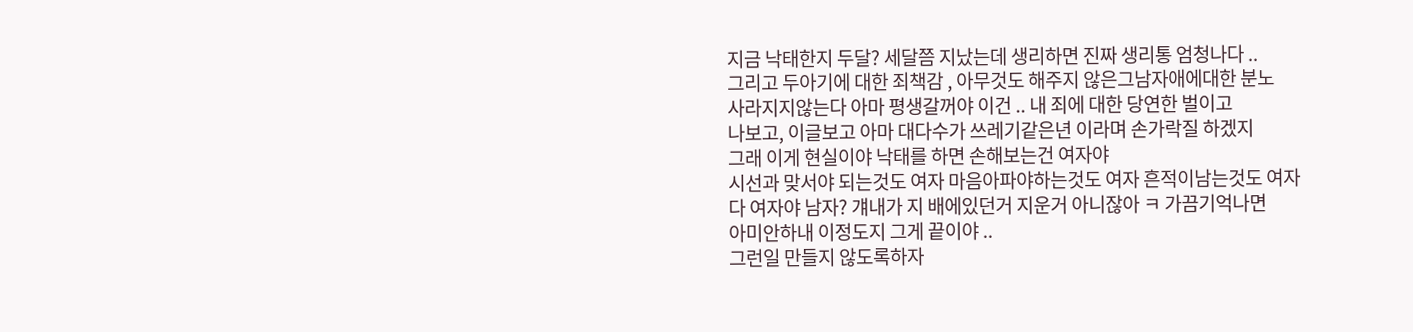지금 낙태한지 두달? 세달쯤 지났는데 생리하면 진짜 생리통 엄청나다 ..
그리고 두아기에 대한 죄책감 , 아무것도 해주지 않은그남자애에대한 분노
사라지지않는다 아마 평생갈꺼야 이건 .. 내 죄에 대한 당연한 벌이고
나보고, 이글보고 아마 대다수가 쓰레기같은년 이라며 손가락질 하겠지
그래 이게 현실이야 낙태를 하면 손해보는건 여자야
시선과 맞서야 되는것도 여자 마음아파야하는것도 여자 흔적이남는것도 여자
다 여자야 남자? 걔내가 지 배에있던거 지운거 아니잖아 ㅋ 가끔기억나면
아미안하내 이정도지 그게 끝이야 ..
그런일 만들지 않도록하자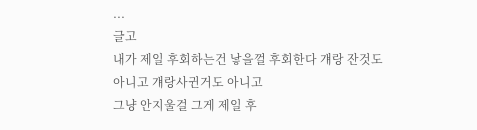...
글고
내가 제일 후회하는건 낳을껄 후회한다 걔랑 잔것도 아니고 걔랑사귄거도 아니고
그냥 안지울걸 그게 제일 후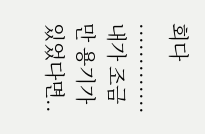회다 ............. 내가 조금만 용기가 있었다면..